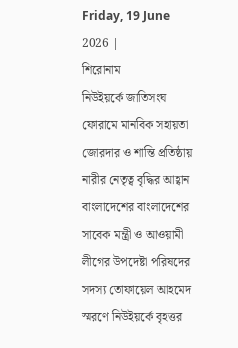Friday, 19 June 2026 |
শিরোনাম
নিউইয়র্কে জাতিসংঘ ফোরামে মানবিক সহায়তা জোরদার ও শান্তি প্রতিষ্ঠায় নারীর নেতৃত্ব বৃদ্ধির আহ্বান বাংলাদেশের বাংলাদেশের সাবেক মন্ত্রী ও আওয়ামী লীগের উপদেষ্টা পরিষদের সদস্য তোফায়েল আহমেদ স্মরণে নিউইয়র্কে বৃহত্তর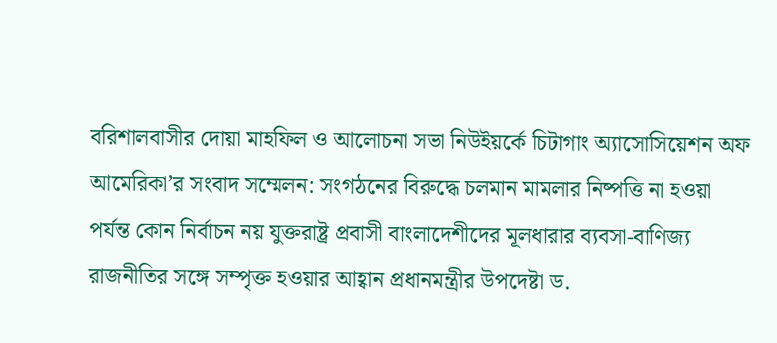বরিশালবাসীর দোয়া মাহফিল ও আলোচনা সভা নিউইয়র্কে চিটাগাং অ্যাসোসিয়েশন অফ আমেরিকা’র সংবাদ সম্মেলন: সংগঠনের বিরুদ্ধে চলমান মামলার নিষ্পত্তি না হওয়া পর্যন্ত কোন নির্বাচন নয় যুক্তরাষ্ট্র প্রবাসী বাংলাদেশীদের মূলধারার ব‍্যবসা-বাণিজ্য রাজনীতির সঙ্গে সম্পৃক্ত হওয়ার আহ্বান প্রধানমন্ত্রীর উপদেষ্টা ড.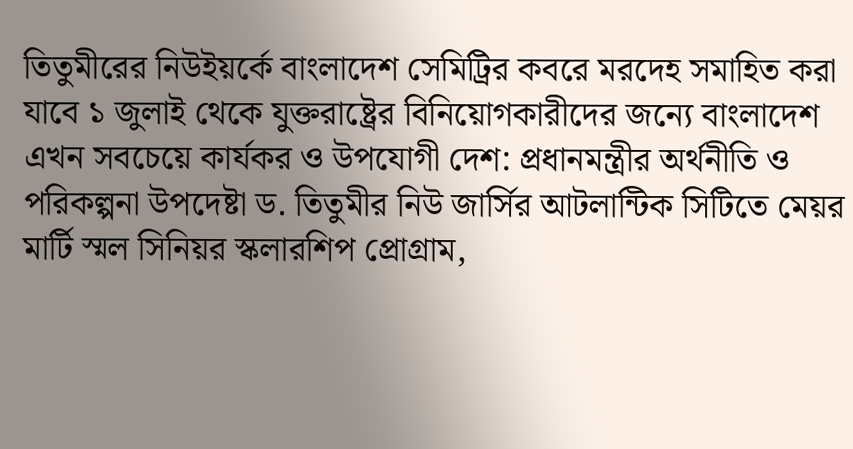তিতুমীরের নিউইয়র্কে বাংলাদেশ সেমিট্রির কবরে মরদেহ সমাহিত করা যাবে ১ জুলাই থেকে যুক্তরাষ্ট্রের বিনিয়োগকারীদের জন‍্যে বাংলাদেশ এখন সবচেয়ে কার্যকর ও উপযোগী দেশ: প্রধানমন্ত্রীর অর্থনীতি ও পরিকল্পনা উপদেষ্টা ড. তিতুমীর নিউ জার্সির আটলান্টিক সিটিতে মেয়র মার্টি স্মল সিনিয়র স্কলারশিপ প্রোগ্রাম,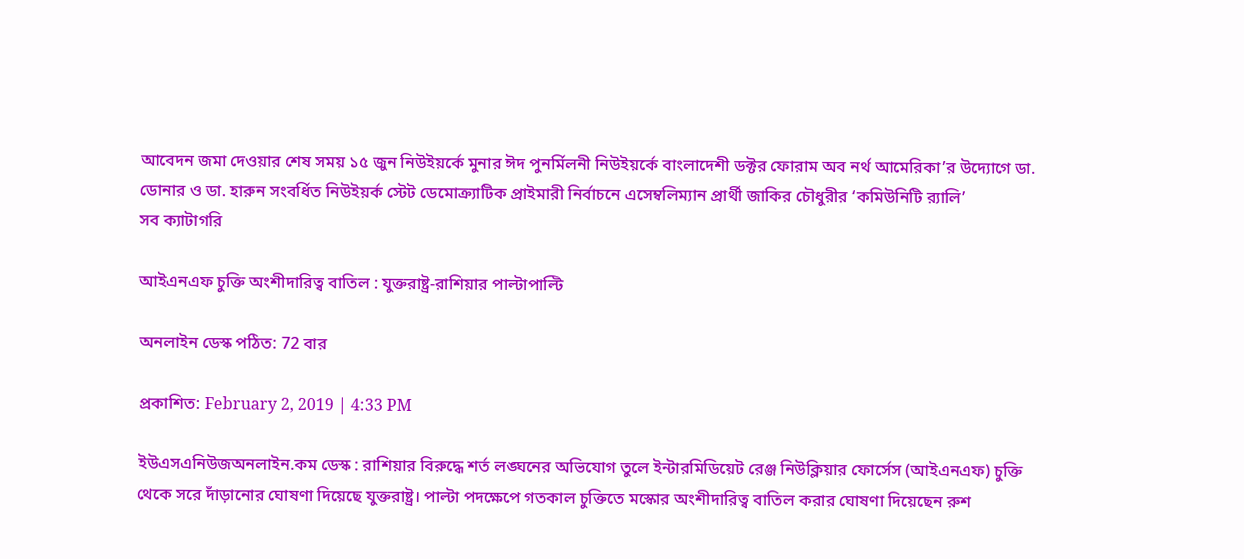আবেদন জমা দেওয়ার শেষ সময় ১৫ জুন নিউইয়র্কে মুনার ঈদ পুনর্মিলনী নিউইয়র্কে বাংলাদেশী ডক্টর ফোরাম অব নর্থ আমেরিকা’র উদ্যোগে ডা. ডোনার ও ডা. হারুন সংবর্ধিত নিউইয়র্ক স্টেট ডেমোক্র্যাটিক প্রাইমারী নির্বাচনে এসেম্বলিম্যান প্রার্থী জাকির চৌধুরীর ‘কমিউনিটি র‌্যালি’
সব ক্যাটাগরি

আইএনএফ চুক্তি অংশীদারিত্ব বাতিল : যুক্তরাষ্ট্র-রাশিয়ার পাল্টাপাল্টি

অনলাইন ডেস্ক পঠিত: 72 বার

প্রকাশিত: February 2, 2019 | 4:33 PM

ইউএসএনিউজঅনলাইন.কম ডেস্ক : রাশিয়ার বিরুদ্ধে শর্ত লঙ্ঘনের অভিযোগ তুলে ইন্টারমিডিয়েট রেঞ্জ নিউক্লিয়ার ফোর্সেস (আইএনএফ) চুক্তি থেকে সরে দাঁড়ানোর ঘোষণা দিয়েছে যুক্তরাষ্ট্র। পাল্টা পদক্ষেপে গতকাল চুক্তিতে মস্কোর অংশীদারিত্ব বাতিল করার ঘোষণা দিয়েছেন রুশ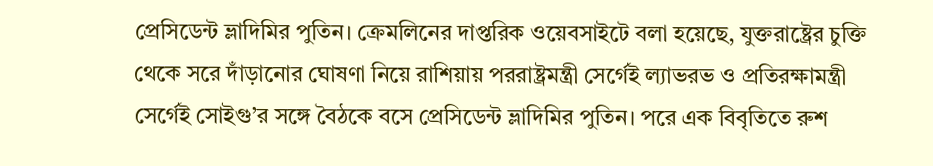প্রেসিডেন্ট ভ্লাদিমির পুতিন। ক্রেমলিনের দাপ্তরিক ওয়েবসাইটে বলা হয়েছে, যুক্তরাষ্ট্রের চুক্তি থেকে সরে দাঁড়ানোর ঘোষণা নিয়ে রাশিয়ায় পররাষ্ট্রমন্ত্রী সের্গেই ল্যাভরভ ও প্রতিরক্ষামন্ত্রী সের্গেই সোইগু’র সঙ্গে বৈঠকে বসে প্রেসিডেন্ট ভ্লাদিমির পুতিন। পরে এক বিবৃতিতে রুশ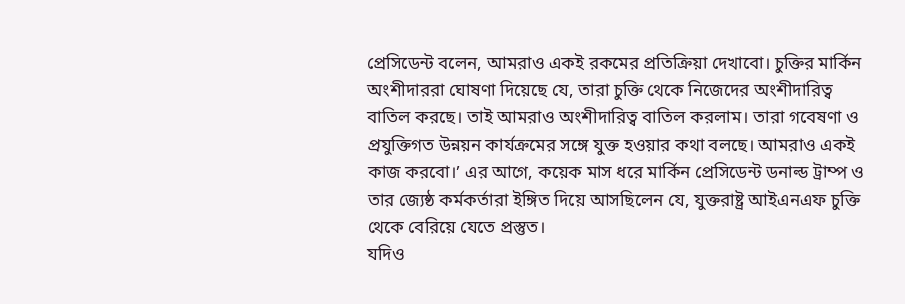প্রেসিডেন্ট বলেন, আমরাও একই রকমের প্রতিক্রিয়া দেখাবো। চুক্তির মার্কিন অংশীদাররা ঘোষণা দিয়েছে যে, তারা চুক্তি থেকে নিজেদের অংশীদারিত্ব বাতিল করছে। তাই আমরাও অংশীদারিত্ব বাতিল করলাম। তারা গবেষণা ও প্রযুক্তিগত উন্নয়ন কার্যক্রমের সঙ্গে যুক্ত হওয়ার কথা বলছে। আমরাও একই কাজ করবো।’ এর আগে, কয়েক মাস ধরে মার্কিন প্রেসিডেন্ট ডনাল্ড ট্রাম্প ও তার জ্যেষ্ঠ কর্মকর্তারা ইঙ্গিত দিয়ে আসছিলেন যে, যুক্তরাষ্ট্র আইএনএফ চুক্তি থেকে বেরিয়ে যেতে প্রস্তুত।
যদিও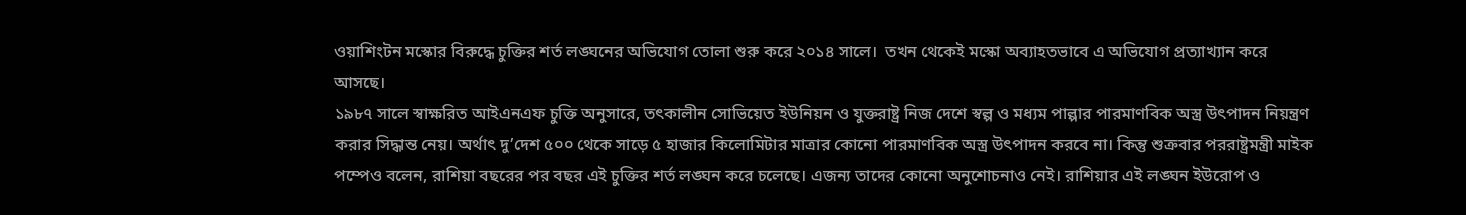ওয়াশিংটন মস্কোর বিরুদ্ধে চুক্তির শর্ত লঙ্ঘনের অভিযোগ তোলা শুরু করে ২০১৪ সালে।  তখন থেকেই মস্কো অব্যাহতভাবে এ অভিযোগ প্রত্যাখ্যান করে আসছে।
১৯৮৭ সালে স্বাক্ষরিত আইএনএফ চুক্তি অনুসারে, তৎকালীন সোভিয়েত ইউনিয়ন ও যুক্তরাষ্ট্র নিজ দেশে স্বল্প ও মধ্যম পাল্পার পারমাণবিক অস্ত্র উৎপাদন নিয়ন্ত্রণ করার সিদ্ধান্ত নেয়। অর্থাৎ দু’দেশ ৫০০ থেকে সাড়ে ৫ হাজার কিলোমিটার মাত্রার কোনো পারমাণবিক অস্ত্র উৎপাদন করবে না। কিন্তু শুক্রবার পররাষ্ট্রমন্ত্রী মাইক পম্পেও বলেন, রাশিয়া বছরের পর বছর এই চুক্তির শর্ত লঙ্ঘন করে চলেছে। এজন্য তাদের কোনো অনুশোচনাও নেই। রাশিয়ার এই লঙ্ঘন ইউরোপ ও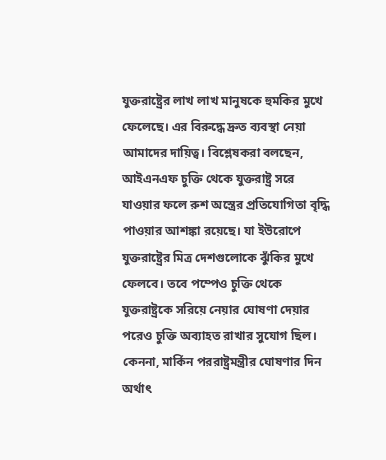যুক্তরাষ্ট্রের লাখ লাখ মানুষকে হুমকির মুখে ফেলেছে। এর বিরুদ্ধে দ্রুত ব্যবস্থা নেয়া আমাদের দায়িত্ব। বিশ্লেষকরা বলছেন, আইএনএফ চুক্তি থেকে যুক্তরাষ্ট্র সরে যাওয়ার ফলে রুশ অস্ত্রের প্রতিযোগিতা বৃদ্ধি পাওয়ার আশঙ্কা রয়েছে। যা ইউরোপে যুক্তরাষ্ট্রের মিত্র দেশগুলোকে ঝুঁকির মুখে ফেলবে। তবে পম্পেও চুক্তি থেকে যুক্তরাষ্ট্রকে সরিয়ে নেয়ার ঘোষণা দেয়ার পরেও চুক্তি অব্যাহত রাখার সুযোগ ছিল। কেননা, মার্কিন পররাষ্ট্রমন্ত্রীর ঘোষণার দিন অর্থাৎ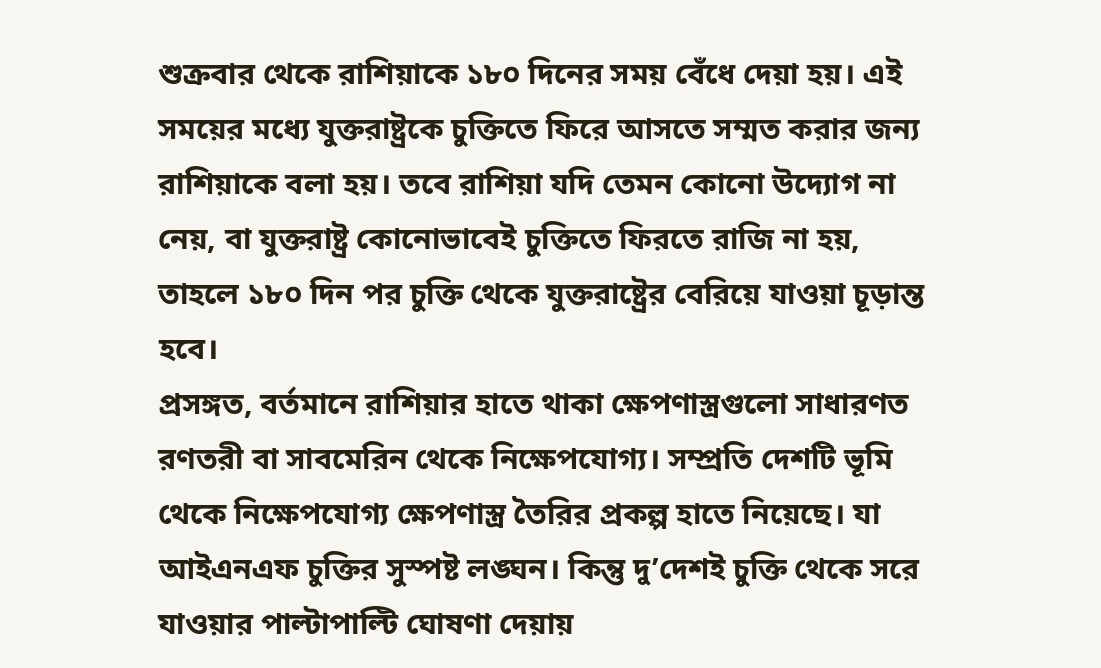শুক্রবার থেকে রাশিয়াকে ১৮০ দিনের সময় বেঁধে দেয়া হয়। এই সময়ের মধ্যে যুক্তরাষ্ট্রকে চুক্তিতে ফিরে আসতে সম্মত করার জন্য রাশিয়াকে বলা হয়। তবে রাশিয়া যদি তেমন কোনো উদ্যোগ না নেয়, বা যুক্তরাষ্ট্র কোনোভাবেই চুক্তিতে ফিরতে রাজি না হয়, তাহলে ১৮০ দিন পর চুক্তি থেকে যুক্তরাষ্ট্রের বেরিয়ে যাওয়া চূড়ান্ত হবে।
প্রসঙ্গত, বর্তমানে রাশিয়ার হাতে থাকা ক্ষেপণাস্ত্রগুলো সাধারণত রণতরী বা সাবমেরিন থেকে নিক্ষেপযোগ্য। সম্প্রতি দেশটি ভূমি থেকে নিক্ষেপযোগ্য ক্ষেপণাস্ত্র তৈরির প্রকল্প হাতে নিয়েছে। যা আইএনএফ চুক্তির সুস্পষ্ট লঙ্ঘন। কিন্তু দু’দেশই চুক্তি থেকে সরে যাওয়ার পাল্টাপাল্টি ঘোষণা দেয়ায়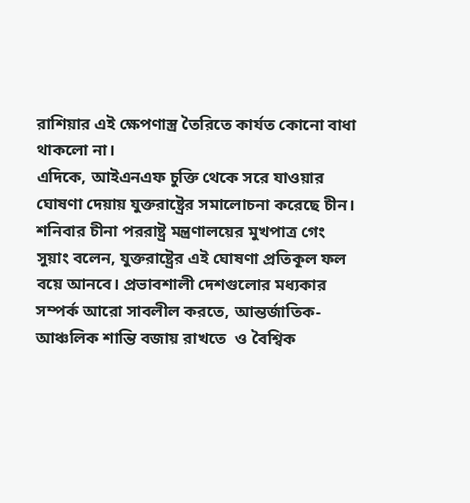রাশিয়ার এই ক্ষেপণাস্ত্র তৈরিতে কার্যত কোনো বাধা থাকলো না।
এদিকে, আইএনএফ চুক্তি থেকে সরে যাওয়ার ঘোষণা দেয়ায় যুক্তরাষ্ট্রের সমালোচনা করেছে চীন। শনিবার চীনা পররাষ্ট্র মন্ত্রণালয়ের মুখপাত্র গেং সুয়াং বলেন, যুক্তরাষ্ট্রের এই ঘোষণা প্রতিকূল ফল বয়ে আনবে। প্রভাবশালী দেশগুলোর মধ্যকার সম্পর্ক আরো সাবলীল করতে, আন্তর্জাতিক-আঞ্চলিক শান্তি বজায় রাখতে  ও বৈশ্বিক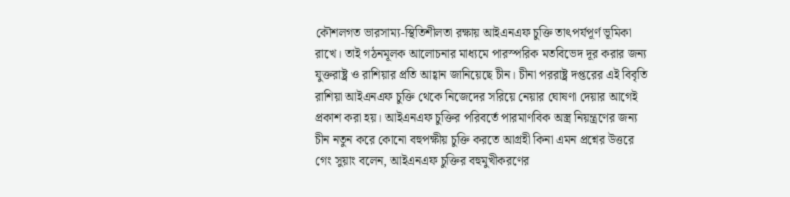কৌশলগত ভারসাম্য-স্থিতিশীলতা রক্ষায় আইএনএফ চুক্তি তাৎপর্যপূর্ণ ভূমিকা রাখে। তাই গঠনমূলক আলোচনার মাধ্যমে পারস্পরিক মতবিভেদ দূর করার জন্য যুক্তরাষ্ট্র ও রাশিয়ার প্রতি আহ্বান জানিয়েছে চীন। চীনা পররাষ্ট্র দপ্তরের এই বিবৃতি রাশিয়া আইএনএফ চুক্তি থেকে নিজেদের সরিয়ে নেয়ার ঘোষণা দেয়ার আগেই প্রকাশ করা হয়। আইএনএফ চুক্তির পরিবর্তে পারমাণবিক অস্ত্র নিয়ন্ত্রণের জন্য চীন নতুন করে কোনো বহুপক্ষীয় চুক্তি করতে আগ্রহী কিনা এমন প্রশ্নের উত্তরে গেং সুয়াং বলেন, আইএনএফ চুক্তির বহুমুখীকরণের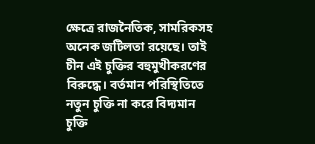ক্ষেত্রে রাজনৈতিক, সামরিকসহ অনেক জটিলতা রয়েছে। তাই চীন এই চুক্তির বহুমুখীকরণের বিরুদ্ধে। বর্তমান পরিস্থিতিতে নতুন চুক্তি না করে বিদ্যমান চুক্তি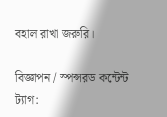বহাল রাখা জরুরি।

বিজ্ঞাপন / স্পন্সরড কন্টেন্ট
ট্যাগ: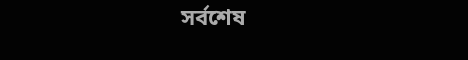সর্বশেষ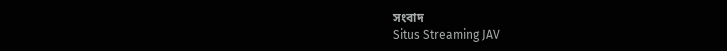সংবাদ
Situs Streaming JAV